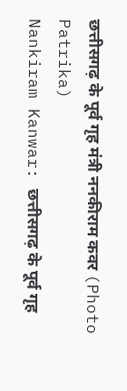छत्तीसगढ़ के पूर्व गृह मंत्री ननकीराम कवर (Photo Patrika)
Nankiram Kanwar: छत्तीसगढ़ के पूर्व गृह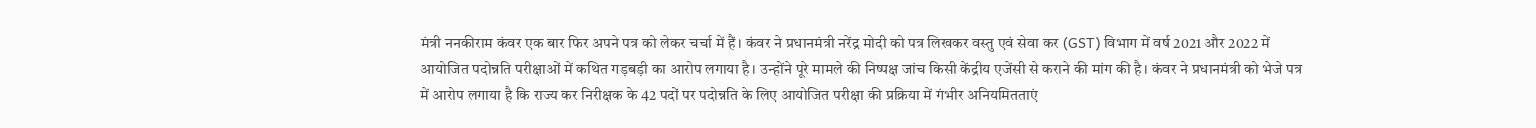मंत्री ननकीराम कंवर एक बार फिर अपने पत्र को लेकर चर्चा में हैं। कंवर ने प्रधानमंत्री नरेंद्र मोदी को पत्र लिखकर वस्तु एवं सेवा कर (GST) विभाग में वर्ष 2021 और 2022 में आयोजित पदोन्नति परीक्षाओं में कथित गड़बड़ी का आरोप लगाया है। उन्होंने पूरे मामले की निष्पक्ष जांच किसी केंद्रीय एजेंसी से कराने की मांग की है। कंवर ने प्रधानमंत्री को भेजे पत्र में आरोप लगाया है कि राज्य कर निरीक्षक के 42 पदों पर पदोन्नति के लिए आयोजित परीक्षा की प्रक्रिया में गंभीर अनियमितताएं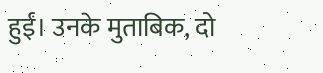हुईं। उनके मुताबिक, दो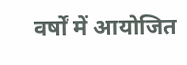वर्षों में आयोजित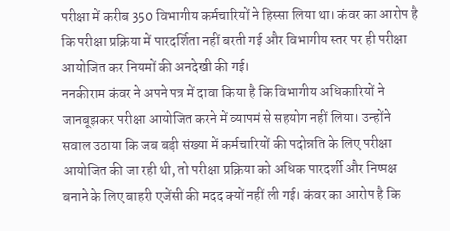परीक्षा में करीब 350 विभागीय कर्मचारियों ने हिस्सा लिया था। कंवर का आरोप है कि परीक्षा प्रक्रिया में पारदर्शिता नहीं बरती गई और विभागीय स्तर पर ही परीक्षा आयोजित कर नियमों की अनदेखी की गई।
ननकीराम कंवर ने अपने पत्र में दावा किया है कि विभागीय अधिकारियों ने जानबूझकर परीक्षा आयोजित करने में व्यापमं से सहयोग नहीं लिया। उन्होंने सवाल उठाया कि जब बड़ी संख्या में कर्मचारियों की पदोन्नति के लिए परीक्षा आयोजित की जा रही थी, तो परीक्षा प्रक्रिया को अधिक पारदर्शी और निष्पक्ष बनाने के लिए बाहरी एजेंसी की मदद क्यों नहीं ली गई। कंवर का आरोप है कि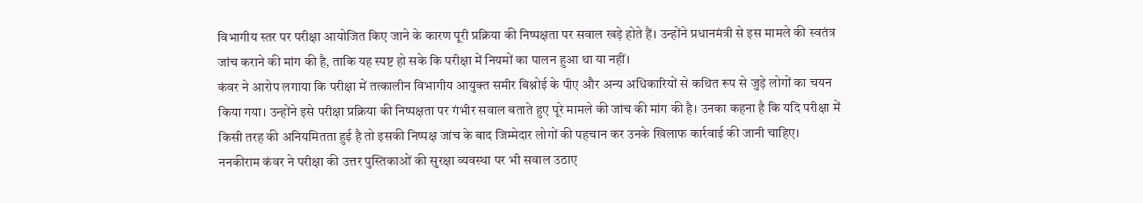विभागीय स्तर पर परीक्षा आयोजित किए जाने के कारण पूरी प्रक्रिया की निष्पक्षता पर सवाल खड़े होते हैं। उन्होंने प्रधानमंत्री से इस मामले की स्वतंत्र जांच कराने की मांग की है, ताकि यह स्पष्ट हो सके कि परीक्षा में नियमों का पालन हुआ था या नहीं।
कंवर ने आरोप लगाया कि परीक्षा में तत्कालीन विभागीय आयुक्त समीर बिश्नोई के पीए और अन्य अधिकारियों से कथित रूप से जुड़े लोगों का चयन किया गया। उन्होंने इसे परीक्षा प्रक्रिया की निष्पक्षता पर गंभीर सवाल बताते हुए पूरे मामले की जांच की मांग की है। उनका कहना है कि यदि परीक्षा में किसी तरह की अनियमितता हुई है तो इसकी निष्पक्ष जांच के बाद जिम्मेदार लोगों की पहचान कर उनके खिलाफ कार्रवाई की जानी चाहिए।
ननकीराम कंवर ने परीक्षा की उत्तर पुस्तिकाओं की सुरक्षा व्यवस्था पर भी सवाल उठाए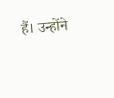हैं। उन्होंने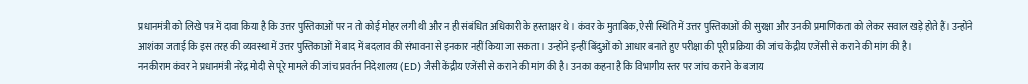प्रधानमंत्री को लिखे पत्र में दावा किया है कि उत्तर पुस्तिकाओं पर न तो कोई मोहर लगी थी और न ही संबंधित अधिकारी के हस्ताक्षर थे। कंवर के मुताबिक, ऐसी स्थिति में उत्तर पुस्तिकाओं की सुरक्षा और उनकी प्रमाणिकता को लेकर सवाल खड़े होते हैं। उन्होंने आशंका जताई कि इस तरह की व्यवस्था में उत्तर पुस्तिकाओं में बाद में बदलाव की संभावना से इनकार नहीं किया जा सकता। उन्होंने इन्हीं बिंदुओं को आधार बनाते हुए परीक्षा की पूरी प्रक्रिया की जांच केंद्रीय एजेंसी से कराने की मांग की है।
ननकीराम कंवर ने प्रधानमंत्री नरेंद्र मोदी से पूरे मामले की जांच प्रवर्तन निदेशालय (ED) जैसी केंद्रीय एजेंसी से कराने की मांग की है। उनका कहना है कि विभागीय स्तर पर जांच कराने के बजाय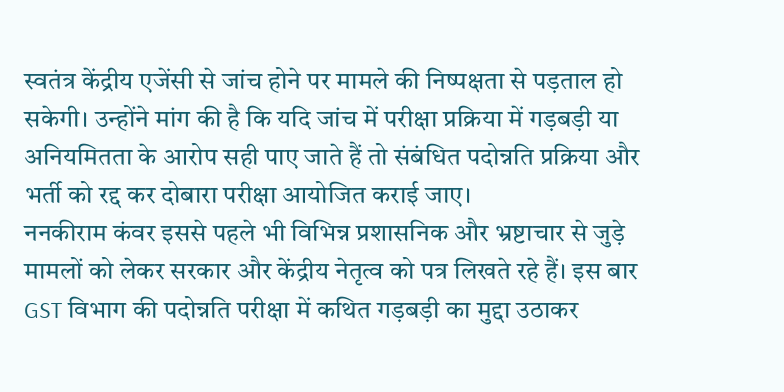स्वतंत्र केंद्रीय एजेंसी से जांच होने पर मामले की निष्पक्षता से पड़ताल हो सकेगी। उन्होंने मांग की है कि यदि जांच में परीक्षा प्रक्रिया में गड़बड़ी या अनियमितता के आरोप सही पाए जाते हैं तो संबंधित पदोन्नति प्रक्रिया और भर्ती को रद्द कर दोबारा परीक्षा आयोजित कराई जाए।
ननकीराम कंवर इससे पहले भी विभिन्न प्रशासनिक और भ्रष्टाचार से जुड़े मामलों को लेकर सरकार और केंद्रीय नेतृत्व को पत्र लिखते रहे हैं। इस बार GST विभाग की पदोन्नति परीक्षा में कथित गड़बड़ी का मुद्दा उठाकर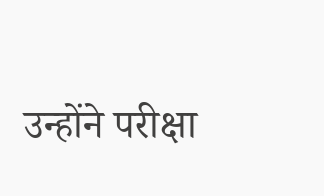उन्होंने परीक्षा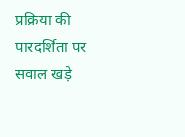प्रक्रिया की पारदर्शिता पर सवाल खड़े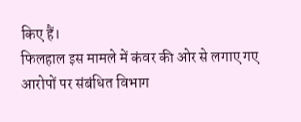किए हैं।
फिलहाल इस मामले में कंवर की ओर से लगाए गए आरोपों पर संबंधित विभाग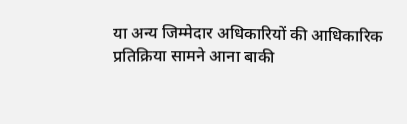या अन्य जिम्मेदार अधिकारियों की आधिकारिक प्रतिक्रिया सामने आना बाकी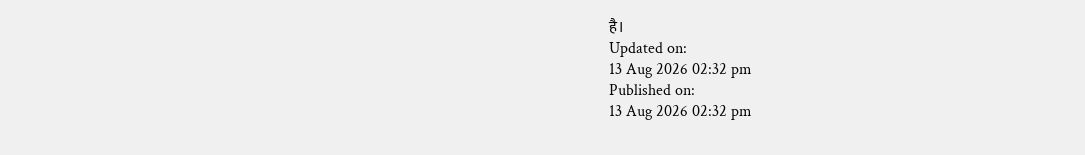है।
Updated on:
13 Aug 2026 02:32 pm
Published on:
13 Aug 2026 02:32 pm